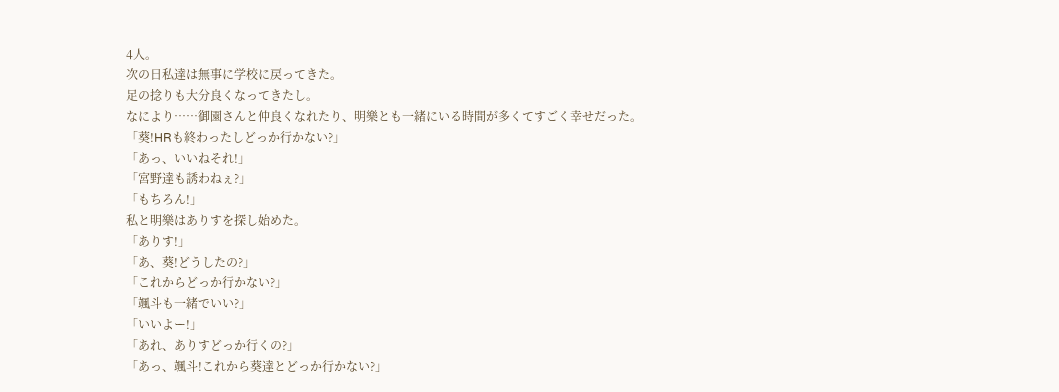4人。
次の日私達は無事に学校に戻ってきた。
足の捻りも大分良くなってきたし。
なにより……御園さんと仲良くなれたり、明樂とも一緒にいる時間が多くてすごく幸せだった。
「葵!HRも終わったしどっか行かない?」
「あっ、いいねそれ!」
「宮野達も誘わねぇ?」
「もちろん!」
私と明樂はありすを探し始めた。
「ありす!」
「あ、葵!どうしたの?」
「これからどっか行かない?」
「颯斗も一緒でいい?」
「いいよー!」
「あれ、ありすどっか行くの?」
「あっ、颯斗!これから葵達とどっか行かない?」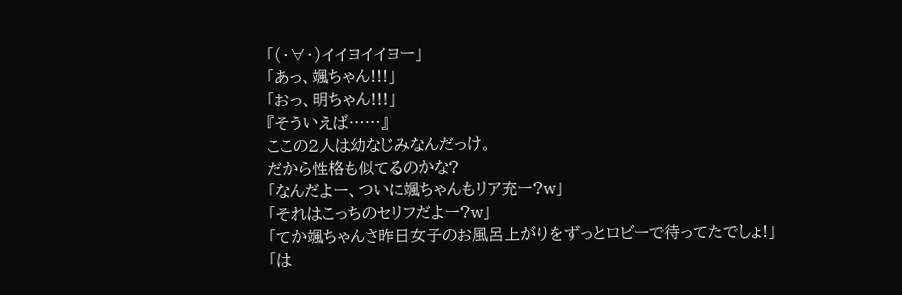「(・∀・)イイヨイイヨー」
「あっ、颯ちゃん!!!」
「おっ、明ちゃん!!!」
『そういえば……』
ここの2人は幼なじみなんだっけ。
だから性格も似てるのかな?
「なんだよー、ついに颯ちゃんもリア充ー?w」
「それはこっちのセリフだよー?w」
「てか颯ちゃんさ昨日女子のお風呂上がりをずっとロビーで待ってたでしょ!」
「は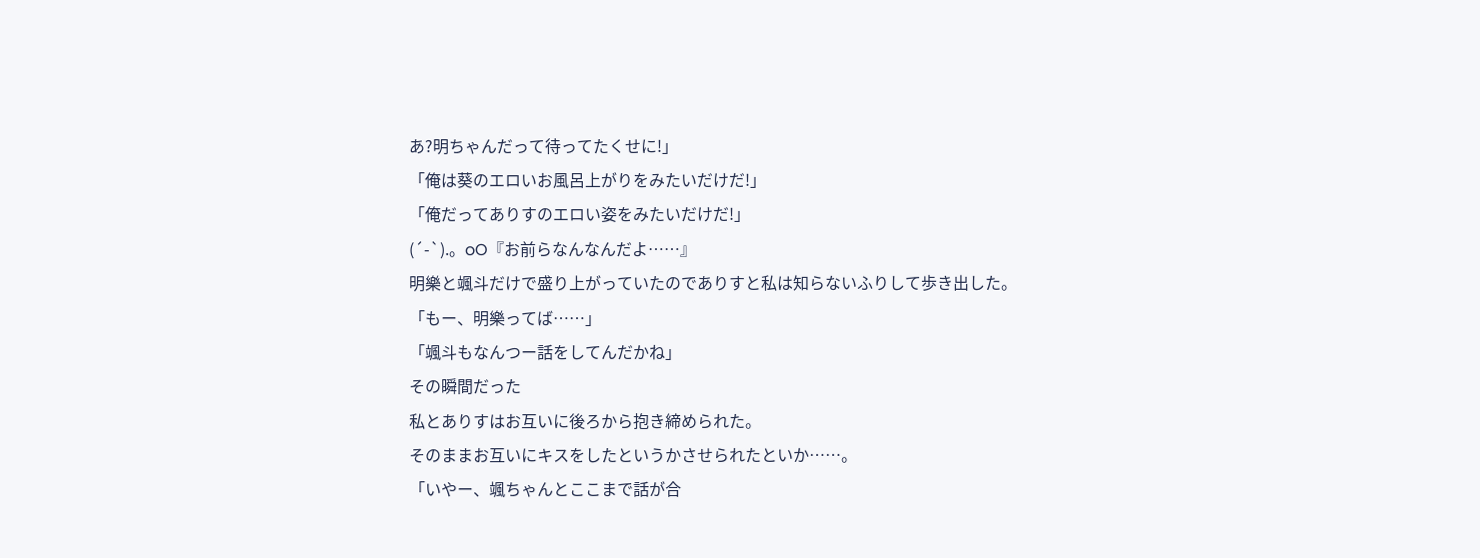あ?明ちゃんだって待ってたくせに!」
「俺は葵のエロいお風呂上がりをみたいだけだ!」
「俺だってありすのエロい姿をみたいだけだ!」
(´-`).。oO『お前らなんなんだよ……』
明樂と颯斗だけで盛り上がっていたのでありすと私は知らないふりして歩き出した。
「もー、明樂ってば……」
「颯斗もなんつー話をしてんだかね」
その瞬間だった
私とありすはお互いに後ろから抱き締められた。
そのままお互いにキスをしたというかさせられたといか……。
「いやー、颯ちゃんとここまで話が合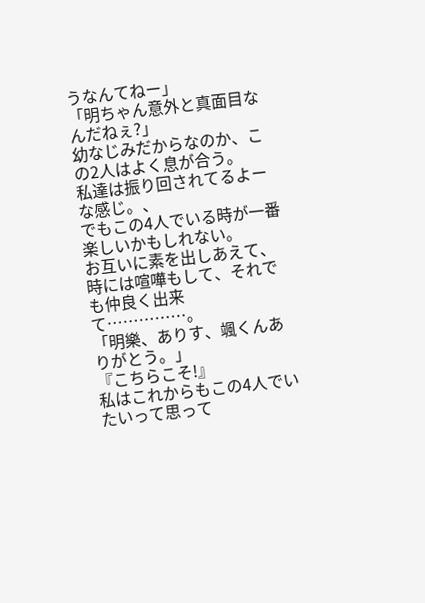うなんてねー」
「明ちゃん意外と真面目なんだねぇ?」
幼なじみだからなのか、この2人はよく息が合う。
私達は振り回されてるよーな感じ。、
でもこの4人でいる時が一番楽しいかもしれない。
お互いに素を出しあえて、時には喧嘩もして、それでも仲良く出来て……………。
「明樂、ありす、颯くんありがとう。」
『こちらこそ!』
私はこれからもこの4人でいたいって思って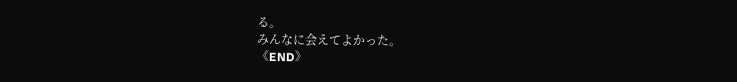る。
みんなに会えてよかった。
《END》